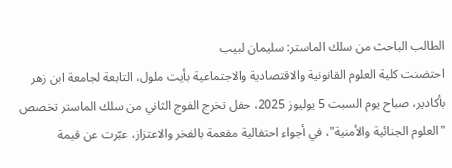الطالب الباحث من سلك الماستر: سليمان لبيب
احتضنت كلية العلوم القانونية والاقتصادية والاجتماعية بأيت ملول، التابعة لجامعة ابن زهر بأكادير، صباح يوم السبت 5 يوليوز 2025، حفل تخرج الفوج الثاني من سلك الماستر تخصص "العلوم الجنائية والأمنية"، في أجواء احتفالية مفعمة بالفخر والاعتزاز، عبّرت عن قيمة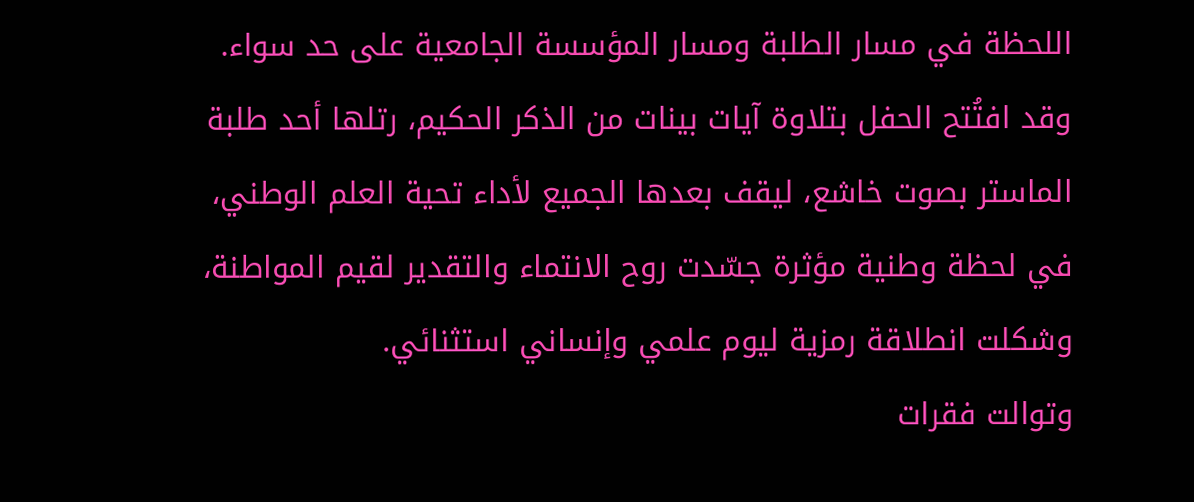اللحظة في مسار الطلبة ومسار المؤسسة الجامعية على حد سواء.
وقد افتُتح الحفل بتلاوة آيات بينات من الذكر الحكيم، رتلها أحد طلبة الماستر بصوت خاشع، ليقف بعدها الجميع لأداء تحية العلم الوطني، في لحظة وطنية مؤثرة جسّدت روح الانتماء والتقدير لقيم المواطنة، وشكلت انطلاقة رمزية ليوم علمي وإنساني استثنائي.
وتوالت فقرات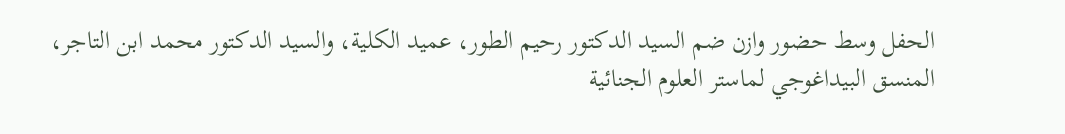الحفل وسط حضور وازن ضم السيد الدكتور رحيم الطور، عميد الكلية، والسيد الدكتور محمد ابن التاجر، المنسق البيداغوجي لماستر العلوم الجنائية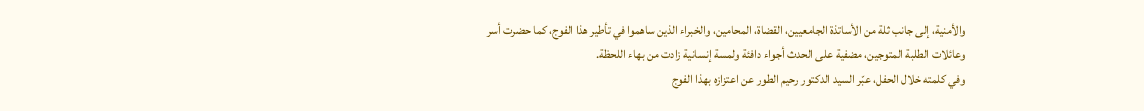والأمنية، إلى جانب ثلة من الأساتذة الجامعيين، القضاة، المحامين، والخبراء الذين ساهموا في تأطير هذا الفوج، كما حضرت أسر وعائلات الطلبة المتوجين، مضفية على الحدث أجواء دافئة ولمسة إنسانية زادت من بهاء اللحظة.
وفي كلمته خلال الحفل، عبّر السيد الدكتور رحيم الطور عن اعتزازه بهذا الفوج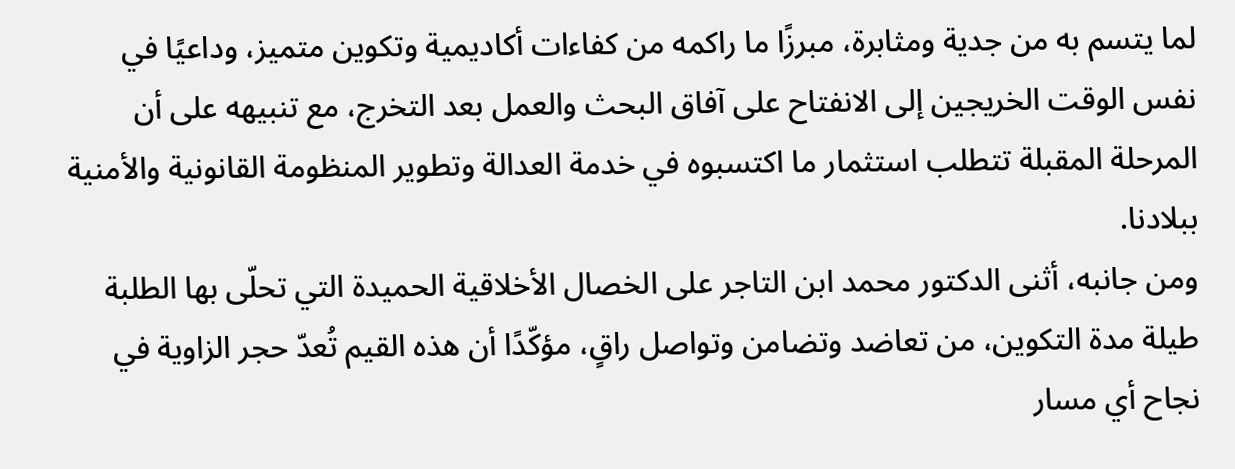لما يتسم به من جدية ومثابرة، مبرزًا ما راكمه من كفاءات أكاديمية وتكوين متميز، وداعيًا في نفس الوقت الخريجين إلى الانفتاح على آفاق البحث والعمل بعد التخرج، مع تنبيهه على أن المرحلة المقبلة تتطلب استثمار ما اكتسبوه في خدمة العدالة وتطوير المنظومة القانونية والأمنية ببلادنا.
ومن جانبه، أثنى الدكتور محمد ابن التاجر على الخصال الأخلاقية الحميدة التي تحلّى بها الطلبة طيلة مدة التكوين، من تعاضد وتضامن وتواصل راقٍ، مؤكّدًا أن هذه القيم تُعدّ حجر الزاوية في نجاح أي مسار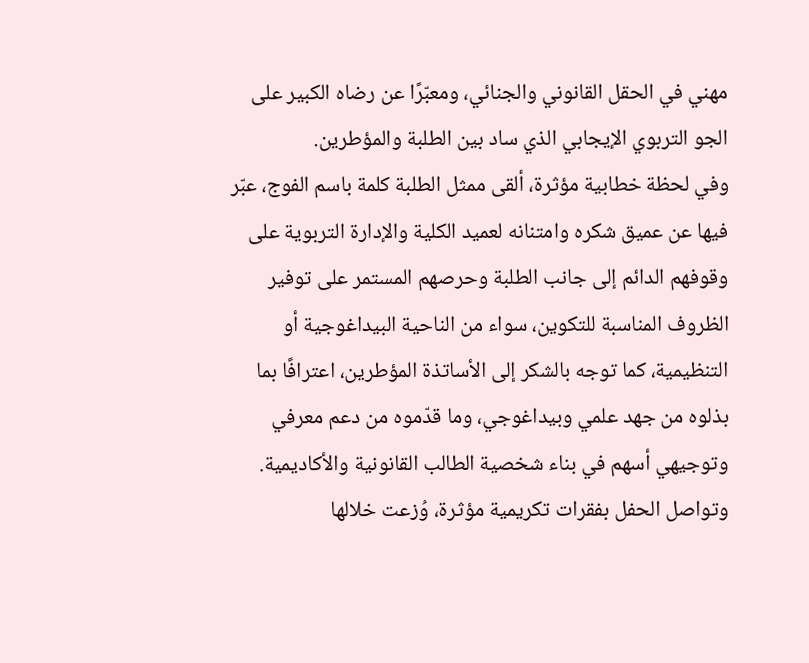مهني في الحقل القانوني والجنائي، ومعبّرًا عن رضاه الكبير على الجو التربوي الإيجابي الذي ساد بين الطلبة والمؤطرين.
وفي لحظة خطابية مؤثرة، ألقى ممثل الطلبة كلمة باسم الفوج، عبّر فيها عن عميق شكره وامتنانه لعميد الكلية والإدارة التربوية على وقوفهم الدائم إلى جانب الطلبة وحرصهم المستمر على توفير الظروف المناسبة للتكوين، سواء من الناحية البيداغوجية أو التنظيمية، كما توجه بالشكر إلى الأساتذة المؤطرين، اعترافًا بما بذلوه من جهد علمي وبيداغوجي، وما قدّموه من دعم معرفي وتوجيهي أسهم في بناء شخصية الطالب القانونية والأكاديمية.
وتواصل الحفل بفقرات تكريمية مؤثرة، وُزعت خلالها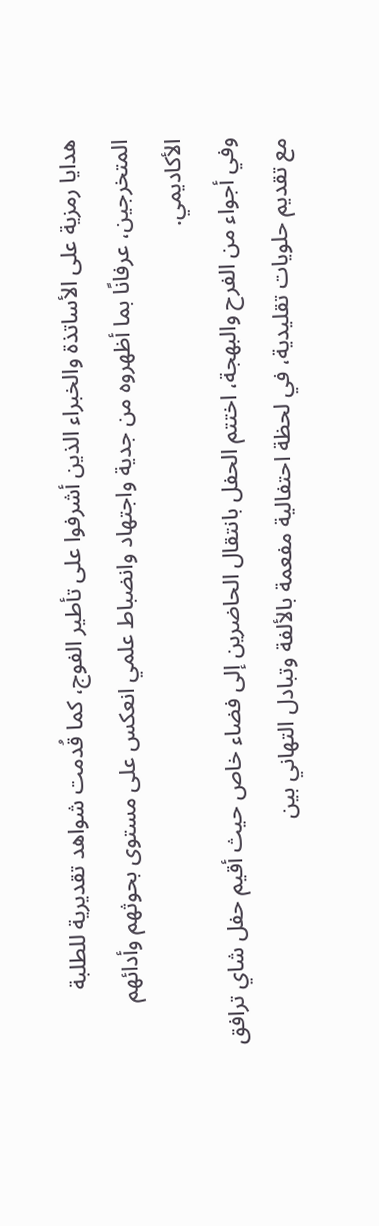هدايا رمزية على الأساتذة والخبراء الذين أشرفوا على تأطير الفوج، كما قُدمت شواهد تقديرية للطلبة المتخرجين، عرفانًا بما أظهروه من جدية واجتهاد وانضباط علمي انعكس على مستوى بحوثهم وأدائهم الأكاديمي.
وفي أجواء من الفرح والبهجة، اختتم الحفل بانتقال الحاضرين إلى فضاء خاص حيث أقيم حفل شاي ترافق مع تقديم حلويات تقليدية، في لحظة احتفالية مفعمة بالألفة وتبادل التهاني بين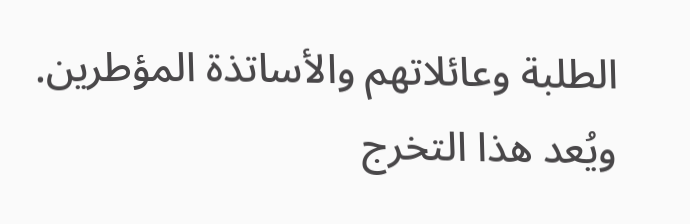الطلبة وعائلاتهم والأساتذة المؤطرين.
ويُعد هذا التخرج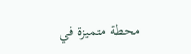محطة متميزة في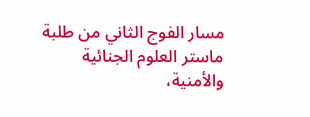مسار الفوج الثاني من طلبة ماستر العلوم الجنائية والأمنية،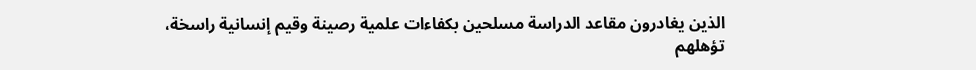الذين يغادرون مقاعد الدراسة مسلحين بكفاءات علمية رصينة وقيم إنسانية راسخة، تؤهلهم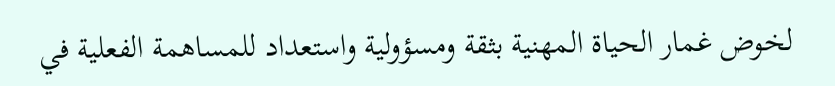لخوض غمار الحياة المهنية بثقة ومسؤولية واستعداد للمساهمة الفعلية في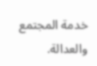خدمة المجتمع والعدالة.